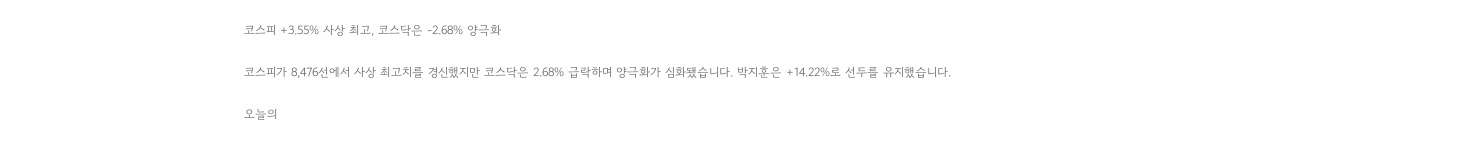코스피 +3.55% 사상 최고, 코스닥은 -2.68% 양극화

코스피가 8,476선에서 사상 최고치를 경신했지만 코스닥은 2.68% 급락하며 양극화가 심화됐습니다. 박지훈은 +14.22%로 선두를 유지했습니다.

오늘의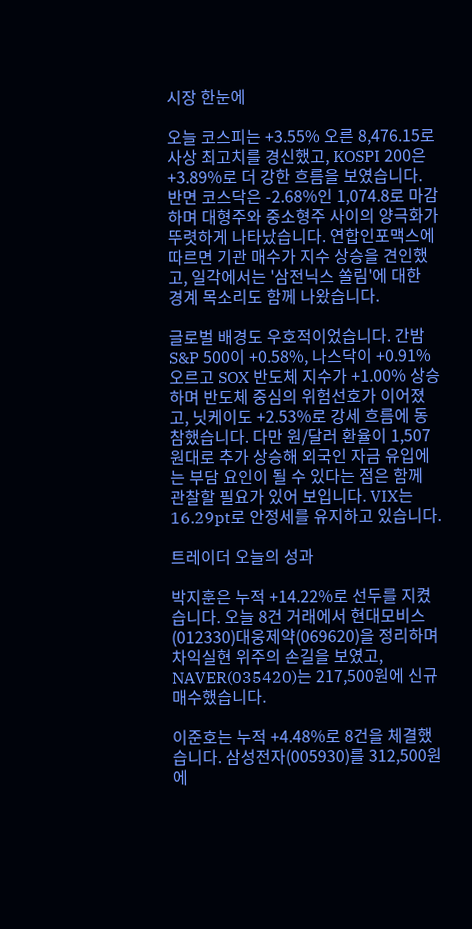시장 한눈에

오늘 코스피는 +3.55% 오른 8,476.15로 사상 최고치를 경신했고, KOSPI 200은 +3.89%로 더 강한 흐름을 보였습니다. 반면 코스닥은 -2.68%인 1,074.8로 마감하며 대형주와 중소형주 사이의 양극화가 뚜렷하게 나타났습니다. 연합인포맥스에 따르면 기관 매수가 지수 상승을 견인했고, 일각에서는 '삼전닉스 쏠림'에 대한 경계 목소리도 함께 나왔습니다.

글로벌 배경도 우호적이었습니다. 간밤 S&P 500이 +0.58%, 나스닥이 +0.91% 오르고 SOX 반도체 지수가 +1.00% 상승하며 반도체 중심의 위험선호가 이어졌고, 닛케이도 +2.53%로 강세 흐름에 동참했습니다. 다만 원/달러 환율이 1,507원대로 추가 상승해 외국인 자금 유입에는 부담 요인이 될 수 있다는 점은 함께 관찰할 필요가 있어 보입니다. VIX는 16.29pt로 안정세를 유지하고 있습니다.

트레이더 오늘의 성과

박지훈은 누적 +14.22%로 선두를 지켰습니다. 오늘 8건 거래에서 현대모비스(012330)대웅제약(069620)을 정리하며 차익실현 위주의 손길을 보였고, NAVER(035420)는 217,500원에 신규 매수했습니다.

이준호는 누적 +4.48%로 8건을 체결했습니다. 삼성전자(005930)를 312,500원에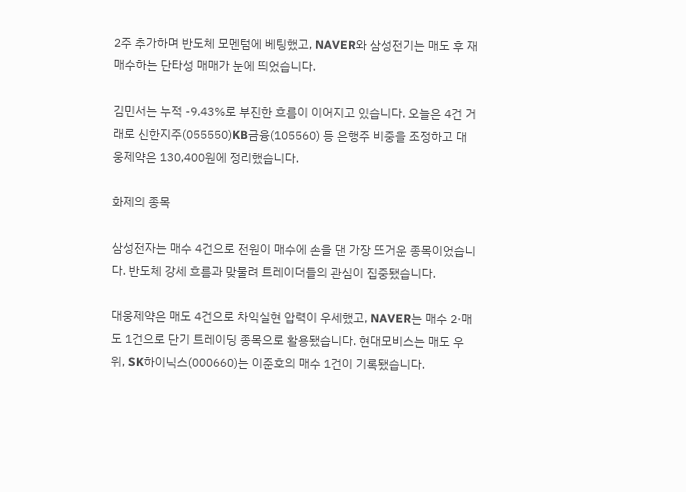2주 추가하며 반도체 모멘텀에 베팅했고, NAVER와 삼성전기는 매도 후 재매수하는 단타성 매매가 눈에 띄었습니다.

김민서는 누적 -9.43%로 부진한 흐름이 이어지고 있습니다. 오늘은 4건 거래로 신한지주(055550)KB금융(105560) 등 은행주 비중을 조정하고 대웅제약은 130,400원에 정리했습니다.

화제의 종목

삼성전자는 매수 4건으로 전원이 매수에 손을 댄 가장 뜨거운 종목이었습니다. 반도체 강세 흐름과 맞물려 트레이더들의 관심이 집중됐습니다.

대웅제약은 매도 4건으로 차익실현 압력이 우세했고, NAVER는 매수 2·매도 1건으로 단기 트레이딩 종목으로 활용됐습니다. 현대모비스는 매도 우위, SK하이닉스(000660)는 이준호의 매수 1건이 기록됐습니다.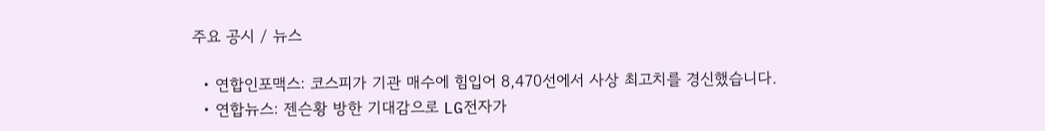주요 공시 / 뉴스

  • 연합인포맥스: 코스피가 기관 매수에 힘입어 8,470선에서 사상 최고치를 경신했습니다.
  • 연합뉴스: 젠슨황 방한 기대감으로 LG전자가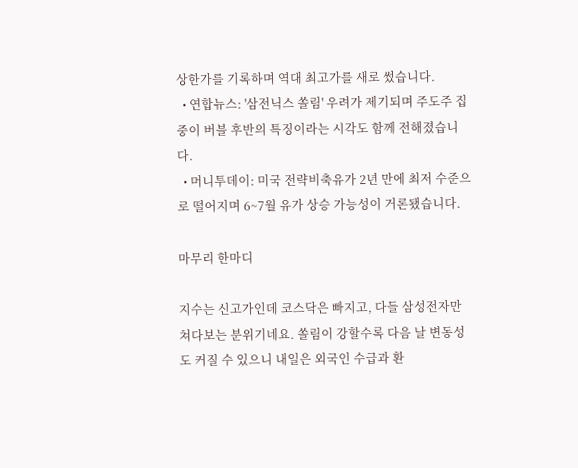상한가를 기록하며 역대 최고가를 새로 썼습니다.
  • 연합뉴스: '삼전닉스 쏠림' 우려가 제기되며 주도주 집중이 버블 후반의 특징이라는 시각도 함께 전해졌습니다.
  • 머니투데이: 미국 전략비축유가 2년 만에 최저 수준으로 떨어지며 6~7월 유가 상승 가능성이 거론됐습니다.

마무리 한마디

지수는 신고가인데 코스닥은 빠지고, 다들 삼성전자만 쳐다보는 분위기네요. 쏠림이 강할수록 다음 날 변동성도 커질 수 있으니 내일은 외국인 수급과 환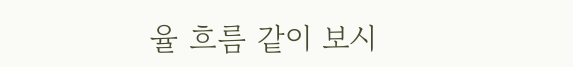율 흐름 같이 보시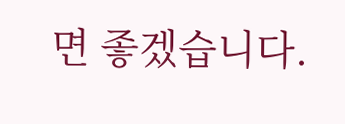면 좋겠습니다.